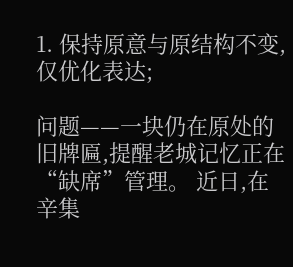1. 保持原意与原结构不变,仅优化表达;

问题——一块仍在原处的旧牌匾,提醒老城记忆正在“缺席”管理。 近日,在辛集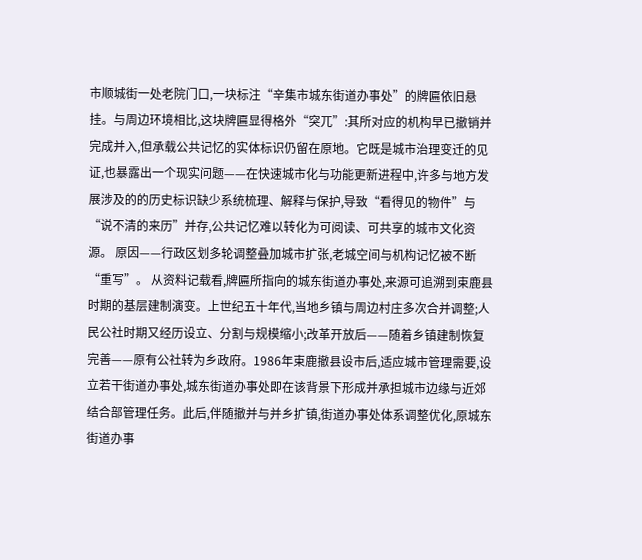市顺城街一处老院门口,一块标注“辛集市城东街道办事处”的牌匾依旧悬挂。与周边环境相比,这块牌匾显得格外“突兀”:其所对应的机构早已撤销并完成并入,但承载公共记忆的实体标识仍留在原地。它既是城市治理变迁的见证,也暴露出一个现实问题——在快速城市化与功能更新进程中,许多与地方发展涉及的的历史标识缺少系统梳理、解释与保护,导致“看得见的物件”与“说不清的来历”并存,公共记忆难以转化为可阅读、可共享的城市文化资源。 原因——行政区划多轮调整叠加城市扩张,老城空间与机构记忆被不断“重写”。 从资料记载看,牌匾所指向的城东街道办事处,来源可追溯到束鹿县时期的基层建制演变。上世纪五十年代,当地乡镇与周边村庄多次合并调整;人民公社时期又经历设立、分割与规模缩小;改革开放后——随着乡镇建制恢复完善——原有公社转为乡政府。1986年束鹿撤县设市后,适应城市管理需要,设立若干街道办事处,城东街道办事处即在该背景下形成并承担城市边缘与近郊结合部管理任务。此后,伴随撤并与并乡扩镇,街道办事处体系调整优化,原城东街道办事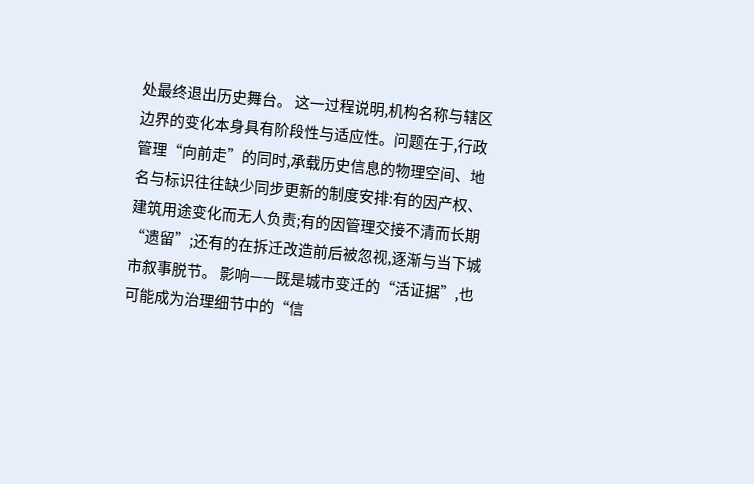处最终退出历史舞台。 这一过程说明,机构名称与辖区边界的变化本身具有阶段性与适应性。问题在于,行政管理“向前走”的同时,承载历史信息的物理空间、地名与标识往往缺少同步更新的制度安排:有的因产权、建筑用途变化而无人负责;有的因管理交接不清而长期“遗留”;还有的在拆迁改造前后被忽视,逐渐与当下城市叙事脱节。 影响——既是城市变迁的“活证据”,也可能成为治理细节中的“信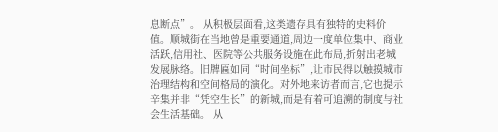息断点”。 从积极层面看,这类遗存具有独特的史料价值。顺城街在当地曾是重要通道,周边一度单位集中、商业活跃,信用社、医院等公共服务设施在此布局,折射出老城发展脉络。旧牌匾如同“时间坐标”,让市民得以触摸城市治理结构和空间格局的演化。对外地来访者而言,它也提示辛集并非“凭空生长”的新城,而是有着可追溯的制度与社会生活基础。 从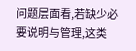问题层面看,若缺少必要说明与管理,这类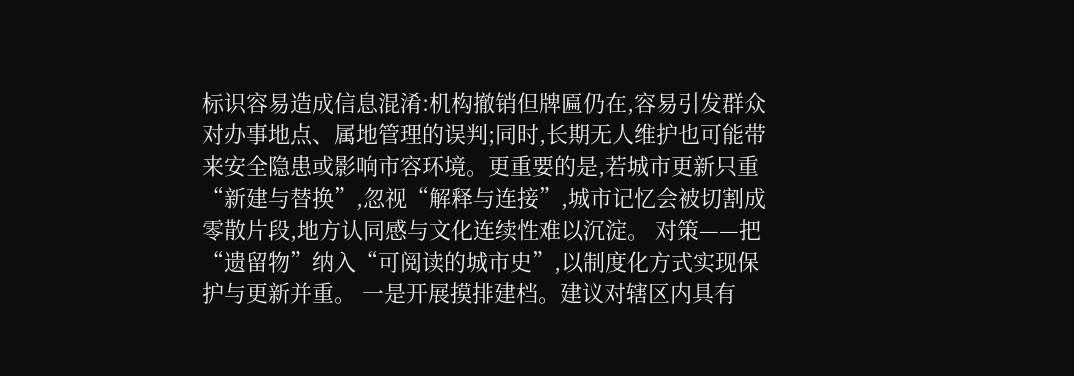标识容易造成信息混淆:机构撤销但牌匾仍在,容易引发群众对办事地点、属地管理的误判;同时,长期无人维护也可能带来安全隐患或影响市容环境。更重要的是,若城市更新只重“新建与替换”,忽视“解释与连接”,城市记忆会被切割成零散片段,地方认同感与文化连续性难以沉淀。 对策——把“遗留物”纳入“可阅读的城市史”,以制度化方式实现保护与更新并重。 一是开展摸排建档。建议对辖区内具有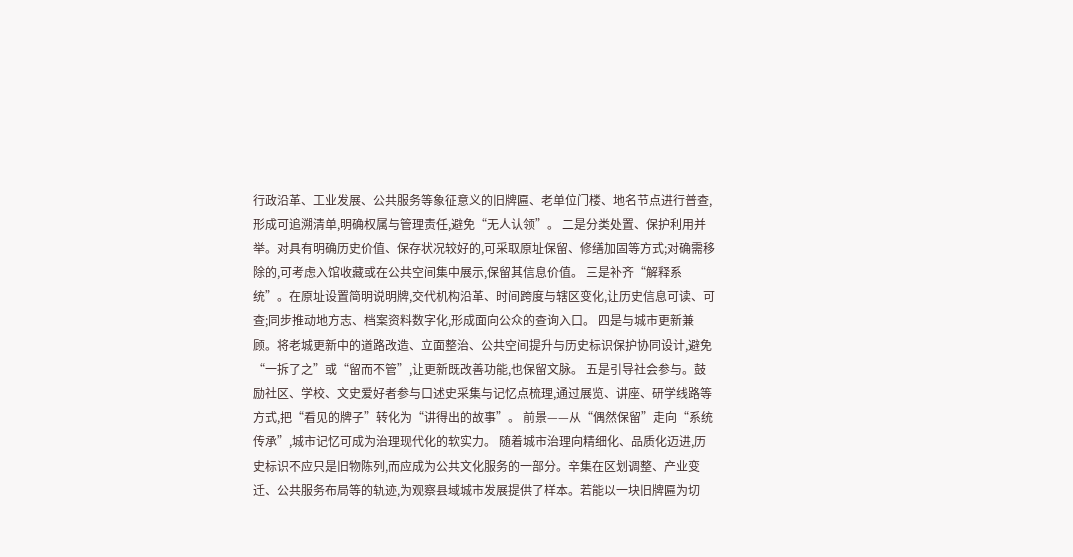行政沿革、工业发展、公共服务等象征意义的旧牌匾、老单位门楼、地名节点进行普查,形成可追溯清单,明确权属与管理责任,避免“无人认领”。 二是分类处置、保护利用并举。对具有明确历史价值、保存状况较好的,可采取原址保留、修缮加固等方式;对确需移除的,可考虑入馆收藏或在公共空间集中展示,保留其信息价值。 三是补齐“解释系统”。在原址设置简明说明牌,交代机构沿革、时间跨度与辖区变化,让历史信息可读、可查;同步推动地方志、档案资料数字化,形成面向公众的查询入口。 四是与城市更新兼顾。将老城更新中的道路改造、立面整治、公共空间提升与历史标识保护协同设计,避免“一拆了之”或“留而不管”,让更新既改善功能,也保留文脉。 五是引导社会参与。鼓励社区、学校、文史爱好者参与口述史采集与记忆点梳理,通过展览、讲座、研学线路等方式,把“看见的牌子”转化为“讲得出的故事”。 前景——从“偶然保留”走向“系统传承”,城市记忆可成为治理现代化的软实力。 随着城市治理向精细化、品质化迈进,历史标识不应只是旧物陈列,而应成为公共文化服务的一部分。辛集在区划调整、产业变迁、公共服务布局等的轨迹,为观察县域城市发展提供了样本。若能以一块旧牌匾为切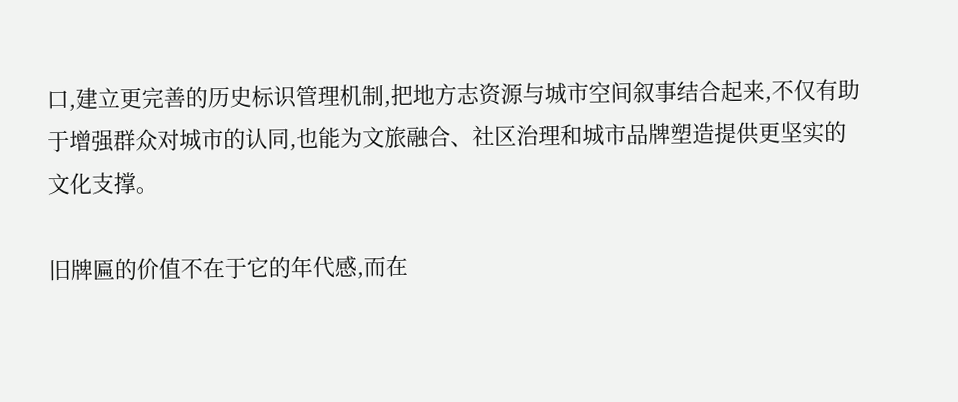口,建立更完善的历史标识管理机制,把地方志资源与城市空间叙事结合起来,不仅有助于增强群众对城市的认同,也能为文旅融合、社区治理和城市品牌塑造提供更坚实的文化支撑。

旧牌匾的价值不在于它的年代感,而在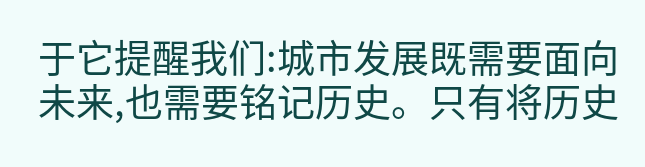于它提醒我们:城市发展既需要面向未来,也需要铭记历史。只有将历史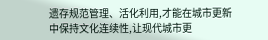遗存规范管理、活化利用,才能在城市更新中保持文化连续性,让现代城市更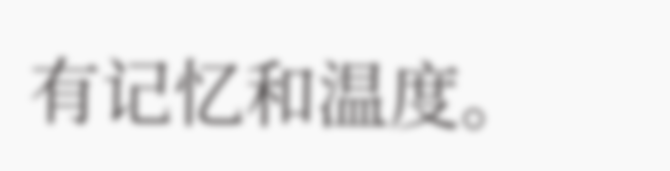有记忆和温度。